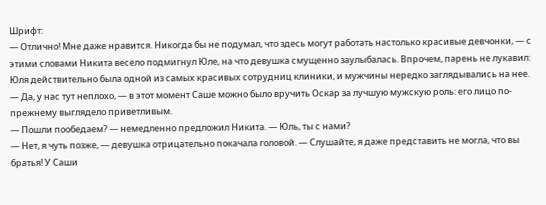Шрифт:
— Отлично! Мне даже нравится. Никогда бы не подумал, что здесь могут работать настолько красивые девчонки, — с этими словами Никита весело подмигнул Юле, на что девушка смущенно заулыбалась. Впрочем, парень не лукавил: Юля действительно была одной из самых красивых сотрудниц клиники, и мужчины нередко заглядывались на нее.
— Да, у нас тут неплохо, — в этот момент Саше можно было вручить Оскар за лучшую мужскую роль: его лицо по-прежнему выглядело приветливым.
— Пошли пообедаем? — немедленно предложил Никита. — Юль, ты с нами?
— Нет, я чуть позже, — девушка отрицательно покачала головой. — Слушайте, я даже представить не могла, что вы братья! У Саши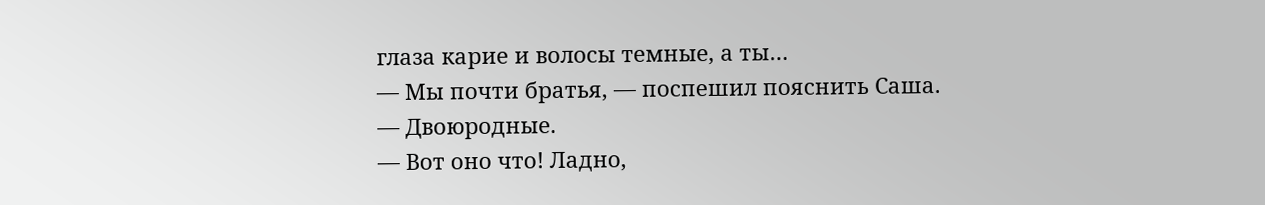глаза карие и волосы темные, а ты…
— Мы почти братья, — поспешил пояснить Саша. — Двоюродные.
— Вот оно что! Ладно,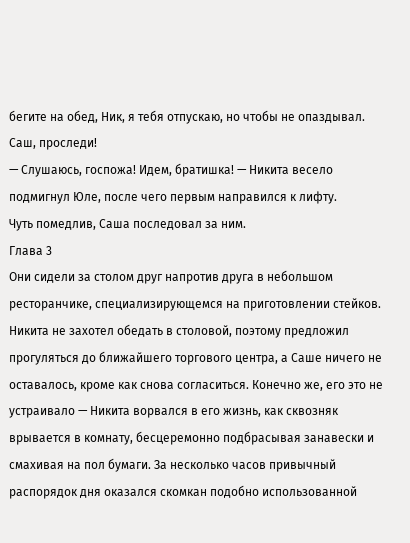бегите на обед, Ник, я тебя отпускаю, но чтобы не опаздывал. Саш, проследи!
— Слушаюсь, госпожа! Идем, братишка! — Никита весело подмигнул Юле, после чего первым направился к лифту.
Чуть помедлив, Саша последовал за ним.
Глава 3
Они сидели за столом друг напротив друга в небольшом ресторанчике, специализирующемся на приготовлении стейков. Никита не захотел обедать в столовой, поэтому предложил прогуляться до ближайшего торгового центра, а Саше ничего не оставалось, кроме как снова согласиться. Конечно же, его это не устраивало — Никита ворвался в его жизнь, как сквозняк врывается в комнату, бесцеремонно подбрасывая занавески и смахивая на пол бумаги. За несколько часов привычный распорядок дня оказался скомкан подобно использованной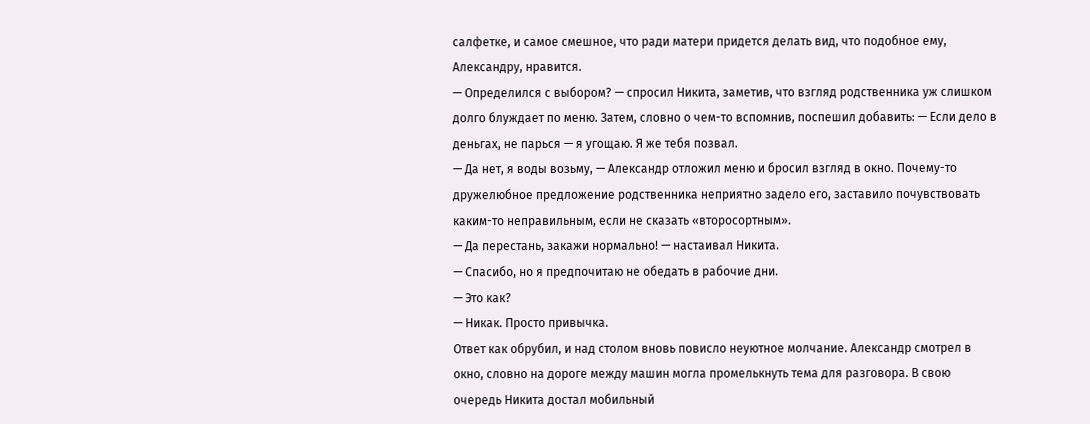салфетке, и самое смешное, что ради матери придется делать вид, что подобное ему, Александру, нравится.
— Определился с выбором? — спросил Никита, заметив, что взгляд родственника уж слишком долго блуждает по меню. Затем, словно о чем-то вспомнив, поспешил добавить: — Если дело в деньгах, не парься — я угощаю. Я же тебя позвал.
— Да нет, я воды возьму, — Александр отложил меню и бросил взгляд в окно. Почему-то дружелюбное предложение родственника неприятно задело его, заставило почувствовать каким-то неправильным, если не сказать «второсортным».
— Да перестань, закажи нормально! — настаивал Никита.
— Спасибо, но я предпочитаю не обедать в рабочие дни.
— Это как?
— Никак. Просто привычка.
Ответ как обрубил, и над столом вновь повисло неуютное молчание. Александр смотрел в окно, словно на дороге между машин могла промелькнуть тема для разговора. В свою очередь Никита достал мобильный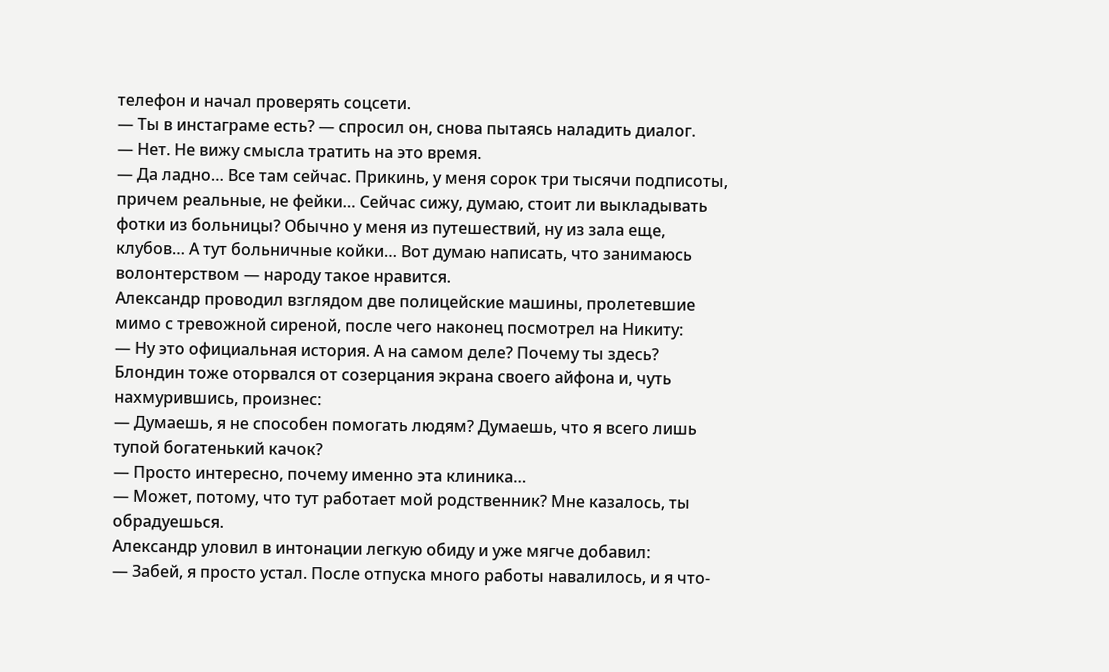телефон и начал проверять соцсети.
— Ты в инстаграме есть? — спросил он, снова пытаясь наладить диалог.
— Нет. Не вижу смысла тратить на это время.
— Да ладно… Все там сейчас. Прикинь, у меня сорок три тысячи подписоты, причем реальные, не фейки… Сейчас сижу, думаю, стоит ли выкладывать фотки из больницы? Обычно у меня из путешествий, ну из зала еще, клубов… А тут больничные койки… Вот думаю написать, что занимаюсь волонтерством — народу такое нравится.
Александр проводил взглядом две полицейские машины, пролетевшие мимо с тревожной сиреной, после чего наконец посмотрел на Никиту:
— Ну это официальная история. А на самом деле? Почему ты здесь?
Блондин тоже оторвался от созерцания экрана своего айфона и, чуть нахмурившись, произнес:
— Думаешь, я не способен помогать людям? Думаешь, что я всего лишь тупой богатенький качок?
— Просто интересно, почему именно эта клиника…
— Может, потому, что тут работает мой родственник? Мне казалось, ты обрадуешься.
Александр уловил в интонации легкую обиду и уже мягче добавил:
— Забей, я просто устал. После отпуска много работы навалилось, и я что-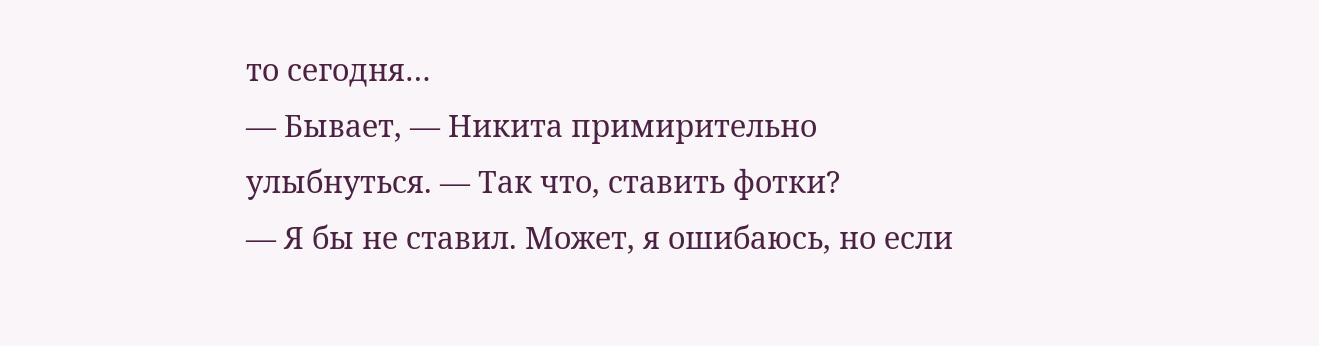то сегодня…
— Бывает, — Никита примирительно улыбнуться. — Так что, ставить фотки?
— Я бы не ставил. Может, я ошибаюсь, но если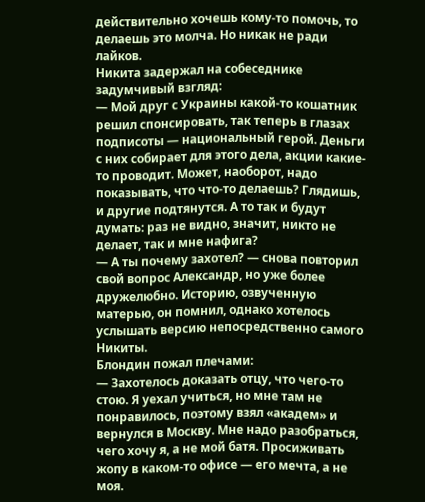действительно хочешь кому-то помочь, то делаешь это молча. Но никак не ради лайков.
Никита задержал на собеседнике задумчивый взгляд:
— Мой друг с Украины какой-то кошатник решил спонсировать, так теперь в глазах подписоты — национальный герой. Деньги с них собирает для этого дела, акции какие-то проводит. Может, наоборот, надо показывать, что что-то делаешь? Глядишь, и другие подтянутся. А то так и будут думать: раз не видно, значит, никто не делает, так и мне нафига?
— А ты почему захотел? — снова повторил свой вопрос Александр, но уже более дружелюбно. Историю, озвученную матерью, он помнил, однако хотелось услышать версию непосредственно самого Никиты.
Блондин пожал плечами:
— Захотелось доказать отцу, что чего-то стою. Я уехал учиться, но мне там не понравилось, поэтому взял «академ» и вернулся в Москву. Мне надо разобраться, чего хочу я, а не мой батя. Просиживать жопу в каком-то офисе — его мечта, а не моя.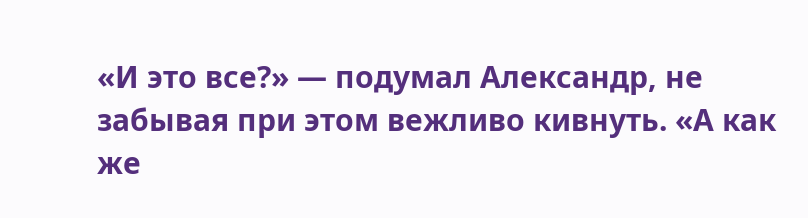«И это все?» — подумал Александр, не забывая при этом вежливо кивнуть. «А как же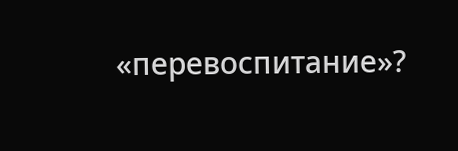«перевоспитание»?